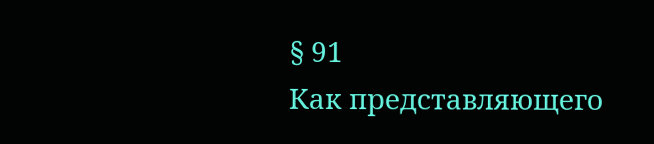§ 91
Как представляющего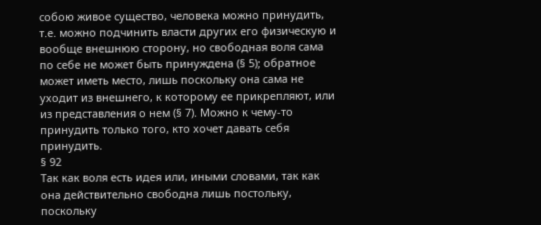собою живое существо, человека можно принудить, т.е. можно подчинить власти других его физическую и вообще внешнюю сторону, но свободная воля сама по себе не может быть принуждена (§ 5); обратное может иметь место, лишь поскольку она сама не уходит из внешнего, к которому ее прикрепляют, или из представления о нем (§ 7). Можно к чему-то принудить только того, кто хочет давать себя принудить.
§ 92
Так как воля есть идея или, иными словами, так как она действительно свободна лишь постольку, поскольку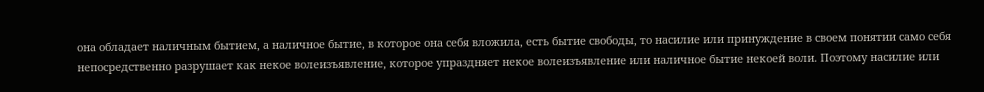она обладает наличным бытием, а наличное бытие, в которое она себя вложила, есть бытие свободы, то насилие или принуждение в своем понятии само себя непосредственно разрушает как некое волеизъявление, которое упраздняет некое волеизъявление или наличное бытие некоей воли. Поэтому насилие или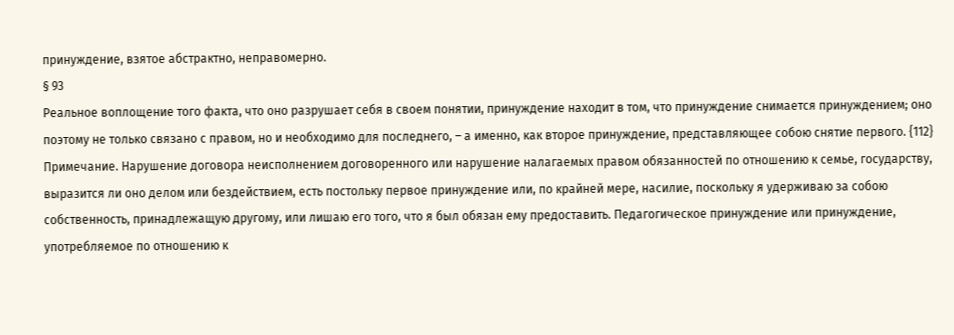принуждение, взятое абстрактно, неправомерно.
§ 93
Реальное воплощение того факта, что оно разрушает себя в своем понятии, принуждение находит в том, что принуждение снимается принуждением; оно поэтому не только связано с правом, но и необходимо для последнего, – а именно, как второе принуждение, представляющее собою снятие первого. {112}
Примечание. Нарушение договора неисполнением договоренного или нарушение налагаемых правом обязанностей по отношению к семье, государству, выразится ли оно делом или бездействием, есть постольку первое принуждение или, по крайней мере, насилие, поскольку я удерживаю за собою собственность, принадлежащую другому, или лишаю его того, что я был обязан ему предоставить. Педагогическое принуждение или принуждение, употребляемое по отношению к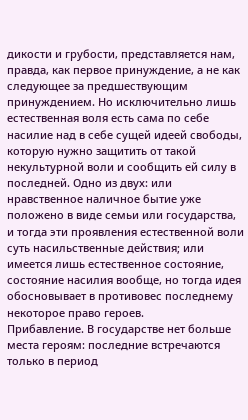дикости и грубости, представляется нам, правда, как первое принуждение, а не как следующее за предшествующим принуждением. Но исключительно лишь естественная воля есть сама по себе насилие над в себе сущей идеей свободы, которую нужно защитить от такой некультурной воли и сообщить ей силу в последней. Одно из двух: или нравственное наличное бытие уже положено в виде семьи или государства, и тогда эти проявления естественной воли суть насильственные действия; или имеется лишь естественное состояние, состояние насилия вообще, но тогда идея обосновывает в противовес последнему некоторое право героев.
Прибавление. В государстве нет больше места героям: последние встречаются только в период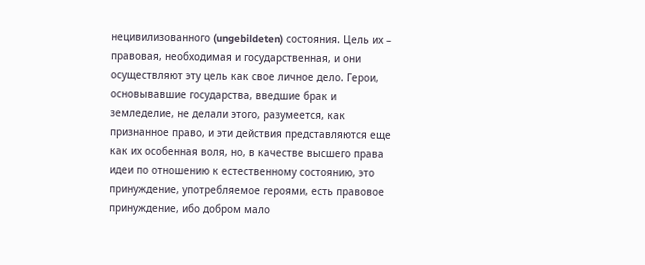нецивилизованного (ungebildeten) состояния. Цель их – правовая, необходимая и государственная, и они осуществляют эту цель как свое личное дело. Герои, основывавшие государства, введшие брак и земледелие, не делали этого, разумеется, как признанное право, и эти действия представляются еще как их особенная воля, но, в качестве высшего права идеи по отношению к естественному состоянию, это принуждение, употребляемое героями, есть правовое принуждение, ибо добром мало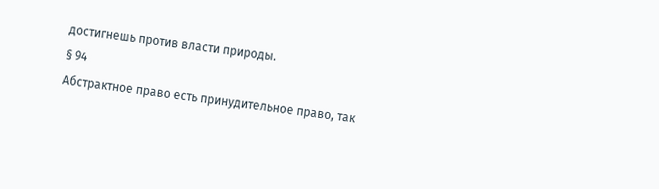достигнешь против власти природы.
§ 94
Абстрактное право есть принудительное право, так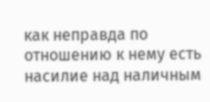как неправда по отношению к нему есть насилие над наличным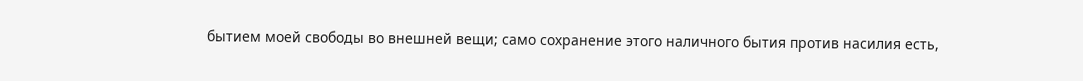бытием моей свободы во внешней вещи; само сохранение этого наличного бытия против насилия есть,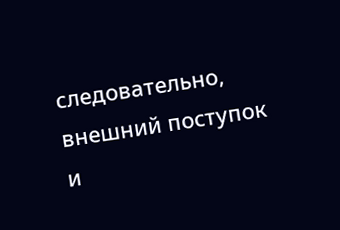следовательно, внешний поступок и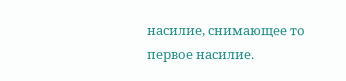насилие, снимающее то первое насилие.